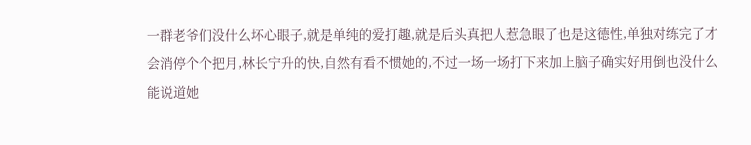一群老爷们没什么坏心眼子,就是单纯的爱打趣,就是后头真把人惹急眼了也是这德性,单独对练完了才会消停个个把月,林长宁升的快,自然有看不惯她的,不过一场一场打下来加上脑子确实好用倒也没什么能说道她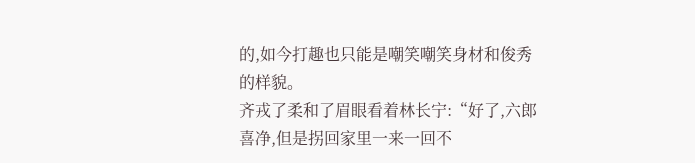的,如今打趣也只能是嘲笑嘲笑身材和俊秀的样貌。
齐戎了柔和了眉眼看着林长宁:“好了,六郎喜净,但是拐回家里一来一回不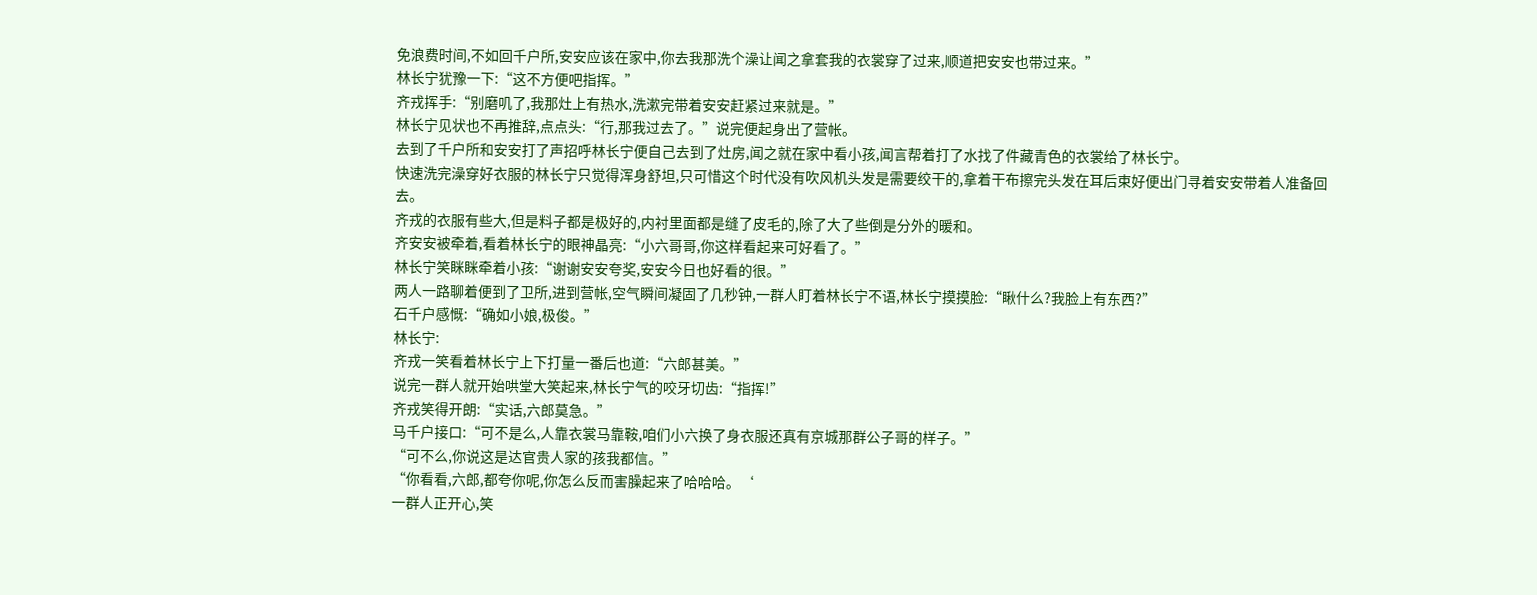免浪费时间,不如回千户所,安安应该在家中,你去我那洗个澡让闻之拿套我的衣裳穿了过来,顺道把安安也带过来。”
林长宁犹豫一下:“这不方便吧指挥。”
齐戎挥手:“别磨叽了,我那灶上有热水,洗漱完带着安安赶紧过来就是。”
林长宁见状也不再推辞,点点头:“行,那我过去了。”说完便起身出了营帐。
去到了千户所和安安打了声招呼林长宁便自己去到了灶房,闻之就在家中看小孩,闻言帮着打了水找了件藏青色的衣裳给了林长宁。
快速洗完澡穿好衣服的林长宁只觉得浑身舒坦,只可惜这个时代没有吹风机头发是需要绞干的,拿着干布擦完头发在耳后束好便出门寻着安安带着人准备回去。
齐戎的衣服有些大,但是料子都是极好的,内衬里面都是缝了皮毛的,除了大了些倒是分外的暖和。
齐安安被牵着,看着林长宁的眼神晶亮:“小六哥哥,你这样看起来可好看了。”
林长宁笑眯眯牵着小孩:“谢谢安安夸奖,安安今日也好看的很。”
两人一路聊着便到了卫所,进到营帐,空气瞬间凝固了几秒钟,一群人盯着林长宁不语,林长宁摸摸脸:“瞅什么?我脸上有东西?”
石千户感慨:“确如小娘,极俊。”
林长宁:
齐戎一笑看着林长宁上下打量一番后也道:“六郎甚美。”
说完一群人就开始哄堂大笑起来,林长宁气的咬牙切齿:“指挥!”
齐戎笑得开朗:“实话,六郎莫急。”
马千户接口:“可不是么,人靠衣裳马靠鞍,咱们小六换了身衣服还真有京城那群公子哥的样子。”
“可不么,你说这是达官贵人家的孩我都信。”
“你看看,六郎,都夸你呢,你怎么反而害臊起来了哈哈哈。‘
一群人正开心,笑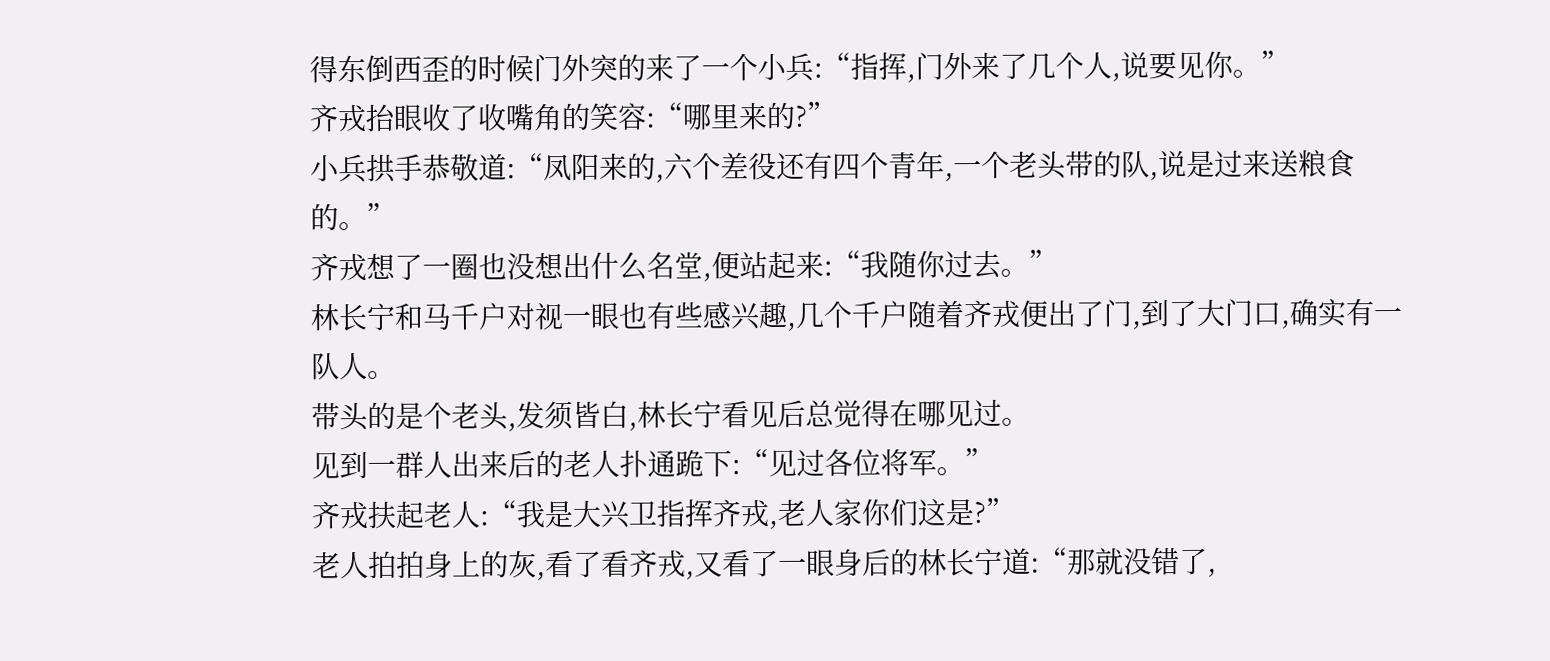得东倒西歪的时候门外突的来了一个小兵:“指挥,门外来了几个人,说要见你。”
齐戎抬眼收了收嘴角的笑容:“哪里来的?”
小兵拱手恭敬道:“凤阳来的,六个差役还有四个青年,一个老头带的队,说是过来送粮食的。”
齐戎想了一圈也没想出什么名堂,便站起来:“我随你过去。”
林长宁和马千户对视一眼也有些感兴趣,几个千户随着齐戎便出了门,到了大门口,确实有一队人。
带头的是个老头,发须皆白,林长宁看见后总觉得在哪见过。
见到一群人出来后的老人扑通跪下:“见过各位将军。”
齐戎扶起老人:“我是大兴卫指挥齐戎,老人家你们这是?”
老人拍拍身上的灰,看了看齐戎,又看了一眼身后的林长宁道:“那就没错了,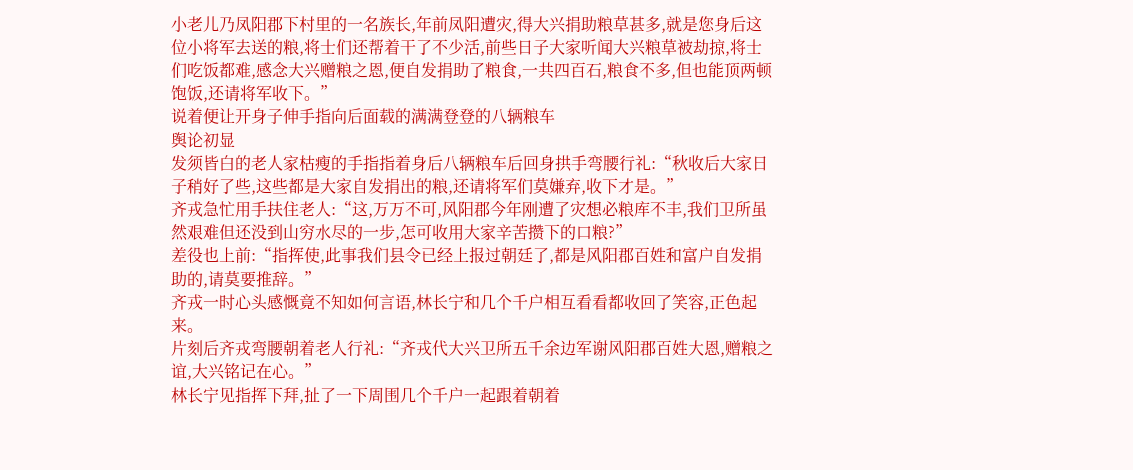小老儿乃凤阳郡下村里的一名族长,年前凤阳遭灾,得大兴捐助粮草甚多,就是您身后这位小将军去送的粮,将士们还帮着干了不少活,前些日子大家听闻大兴粮草被劫掠,将士们吃饭都难,感念大兴赠粮之恩,便自发捐助了粮食,一共四百石,粮食不多,但也能顶两顿饱饭,还请将军收下。”
说着便让开身子伸手指向后面载的满满登登的八辆粮车
舆论初显
发须皆白的老人家枯瘦的手指指着身后八辆粮车后回身拱手弯腰行礼:“秋收后大家日子稍好了些,这些都是大家自发捐出的粮,还请将军们莫嫌弃,收下才是。”
齐戎急忙用手扶住老人:“这,万万不可,风阳郡今年刚遭了灾想必粮库不丰,我们卫所虽然艰难但还没到山穷水尽的一步,怎可收用大家辛苦攒下的口粮?”
差役也上前:“指挥使,此事我们县令已经上报过朝廷了,都是风阳郡百姓和富户自发捐助的,请莫要推辞。”
齐戎一时心头感慨竟不知如何言语,林长宁和几个千户相互看看都收回了笑容,正色起来。
片刻后齐戎弯腰朝着老人行礼:“齐戎代大兴卫所五千余边军谢风阳郡百姓大恩,赠粮之谊,大兴铭记在心。”
林长宁见指挥下拜,扯了一下周围几个千户一起跟着朝着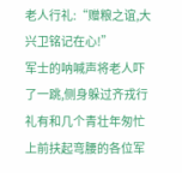老人行礼:“赠粮之谊,大兴卫铭记在心!”
军士的呐喊声将老人吓了一跳,侧身躲过齐戎行礼有和几个青壮年匆忙上前扶起弯腰的各位军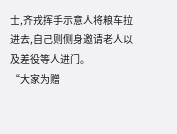士,齐戎挥手示意人将粮车拉进去,自己则侧身邀请老人以及差役等人进门。
“大家为赠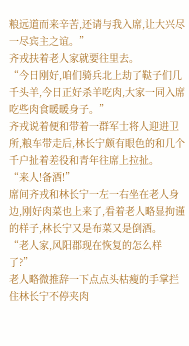粮远道而来辛苦,还请与我入席,让大兴尽一尽宾主之谊。”
齐戎扶着老人家就要往里去。
“今日刚好,咱们骑兵北上劫了鞑子们几千头羊,今日正好杀羊吃肉,大家一同入席吃些肉食暖暖身子。”
齐戎说着便和带着一群军士将人迎进卫所,粮车带走后,林长宁颇有眼色的和几个千户扯着差役和青年往席上拉扯。
“来人!备酒!”
席间齐戎和林长宁一左一右坐在老人身边,刚好肉菜也上来了,看着老人略显拘谨的样子,林长宁又是布菜又是倒酒。
“老人家,风阳郡现在恢复的怎么样了?”
老人略微推辞一下点点头枯瘦的手掌拦住林长宁不停夹肉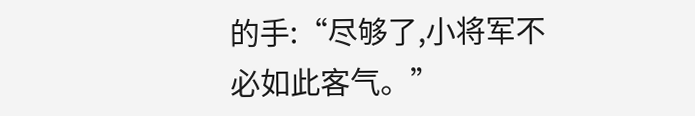的手:“尽够了,小将军不必如此客气。”